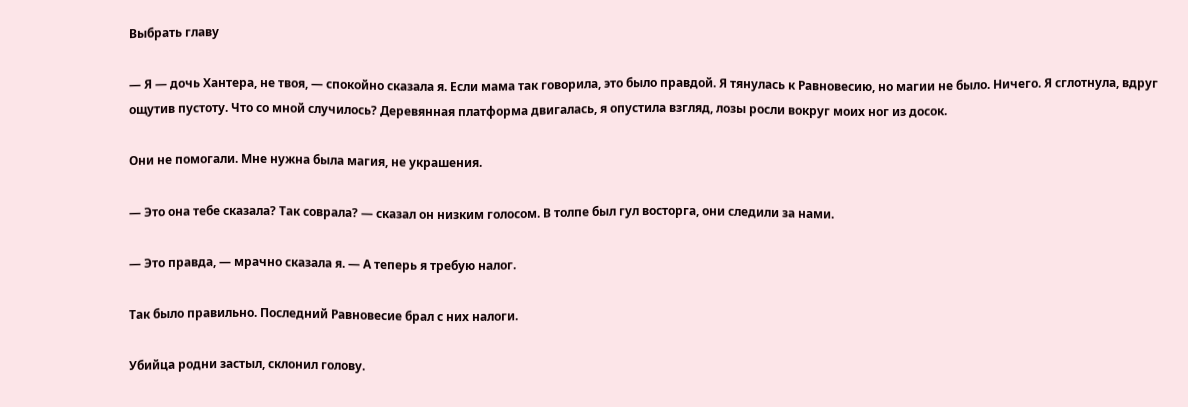Выбрать главу

— Я — дочь Хантера, не твоя, — спокойно сказала я. Если мама так говорила, это было правдой. Я тянулась к Равновесию, но магии не было. Ничего. Я сглотнула, вдруг ощутив пустоту. Что со мной случилось? Деревянная платформа двигалась, я опустила взгляд, лозы росли вокруг моих ног из досок.

Они не помогали. Мне нужна была магия, не украшения.

— Это она тебе сказала? Так соврала? — сказал он низким голосом. В толпе был гул восторга, они следили за нами.

— Это правда, — мрачно сказала я. — А теперь я требую налог.

Так было правильно. Последний Равновесие брал с них налоги.

Убийца родни застыл, склонил голову.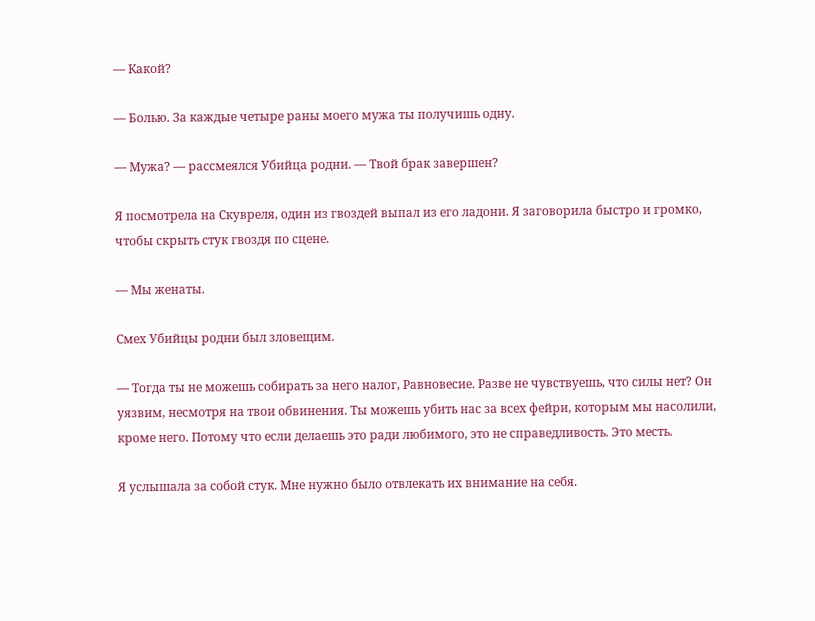— Какой?

— Болью. За каждые четыре раны моего мужа ты получишь одну.

— Мужа? — рассмеялся Убийца родни. — Твой брак завершен?

Я посмотрела на Скувреля, один из гвоздей выпал из его ладони. Я заговорила быстро и громко, чтобы скрыть стук гвоздя по сцене.

— Мы женаты.

Смех Убийцы родни был зловещим.

— Тогда ты не можешь собирать за него налог, Равновесие. Разве не чувствуешь, что силы нет? Он уязвим, несмотря на твои обвинения. Ты можешь убить нас за всех фейри, которым мы насолили, кроме него. Потому что если делаешь это ради любимого, это не справедливость. Это месть.

Я услышала за собой стук. Мне нужно было отвлекать их внимание на себя.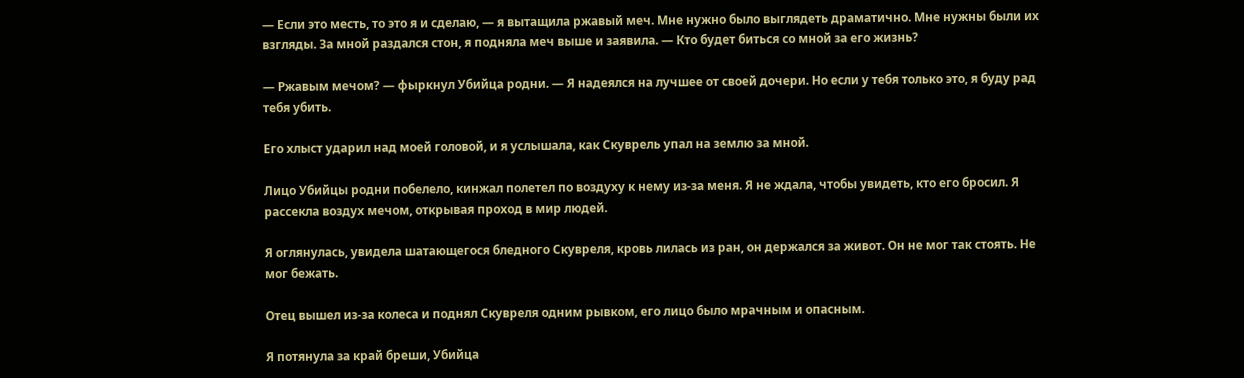— Если это месть, то это я и сделаю, — я вытащила ржавый меч. Мне нужно было выглядеть драматично. Мне нужны были их взгляды. За мной раздался стон, я подняла меч выше и заявила. — Кто будет биться со мной за его жизнь?

— Ржавым мечом? — фыркнул Убийца родни. — Я надеялся на лучшее от своей дочери. Но если у тебя только это, я буду рад тебя убить.

Его хлыст ударил над моей головой, и я услышала, как Скуврель упал на землю за мной.

Лицо Убийцы родни побелело, кинжал полетел по воздуху к нему из-за меня. Я не ждала, чтобы увидеть, кто его бросил. Я рассекла воздух мечом, открывая проход в мир людей.

Я оглянулась, увидела шатающегося бледного Скувреля, кровь лилась из ран, он держался за живот. Он не мог так стоять. Не мог бежать.

Отец вышел из-за колеса и поднял Скувреля одним рывком, его лицо было мрачным и опасным.

Я потянула за край бреши, Убийца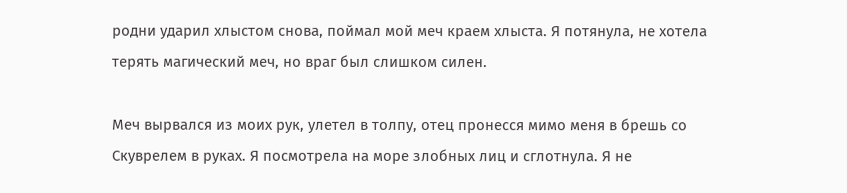родни ударил хлыстом снова, поймал мой меч краем хлыста. Я потянула, не хотела терять магический меч, но враг был слишком силен.

Меч вырвался из моих рук, улетел в толпу, отец пронесся мимо меня в брешь со Скуврелем в руках. Я посмотрела на море злобных лиц и сглотнула. Я не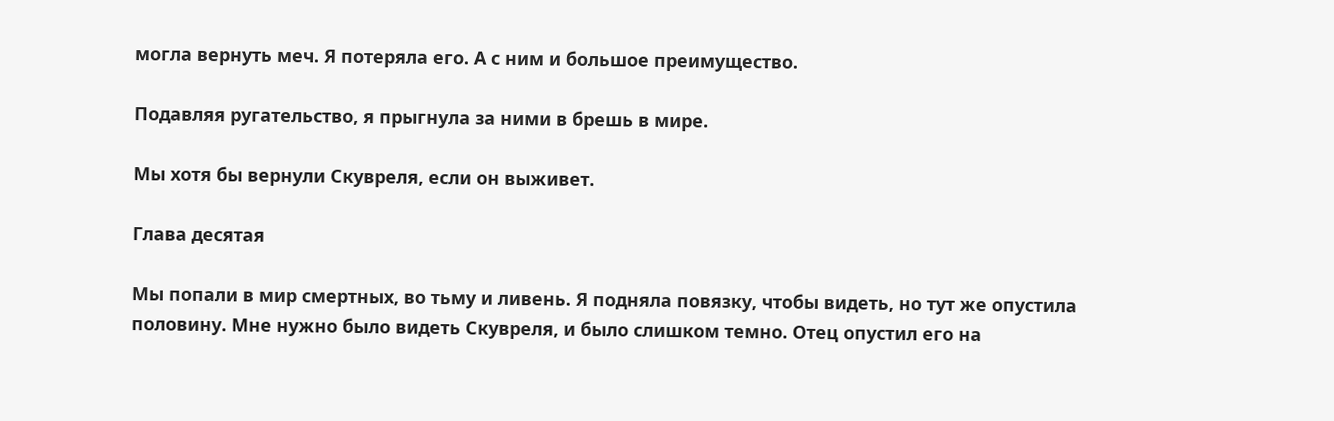могла вернуть меч. Я потеряла его. А с ним и большое преимущество.

Подавляя ругательство, я прыгнула за ними в брешь в мире.

Мы хотя бы вернули Скувреля, если он выживет.

Глава десятая

Мы попали в мир смертных, во тьму и ливень. Я подняла повязку, чтобы видеть, но тут же опустила половину. Мне нужно было видеть Скувреля, и было слишком темно. Отец опустил его на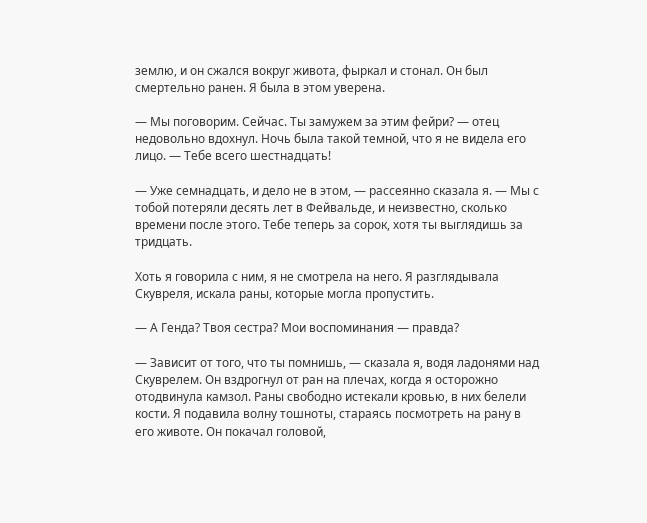землю, и он сжался вокруг живота, фыркал и стонал. Он был смертельно ранен. Я была в этом уверена.

— Мы поговорим. Сейчас. Ты замужем за этим фейри? — отец недовольно вдохнул. Ночь была такой темной, что я не видела его лицо. — Тебе всего шестнадцать!

— Уже семнадцать, и дело не в этом, — рассеянно сказала я. — Мы с тобой потеряли десять лет в Фейвальде, и неизвестно, сколько времени после этого. Тебе теперь за сорок, хотя ты выглядишь за тридцать.

Хоть я говорила с ним, я не смотрела на него. Я разглядывала Скувреля, искала раны, которые могла пропустить.

— А Генда? Твоя сестра? Мои воспоминания — правда?

— Зависит от того, что ты помнишь, — сказала я, водя ладонями над Скуврелем. Он вздрогнул от ран на плечах, когда я осторожно отодвинула камзол. Раны свободно истекали кровью, в них белели кости. Я подавила волну тошноты, стараясь посмотреть на рану в его животе. Он покачал головой,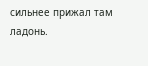сильнее прижал там ладонь.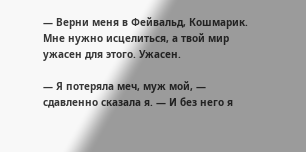— Верни меня в Фейвальд, Кошмарик. Мне нужно исцелиться, а твой мир ужасен для этого. Ужасен.

— Я потеряла меч, муж мой, — сдавленно сказала я. — И без него я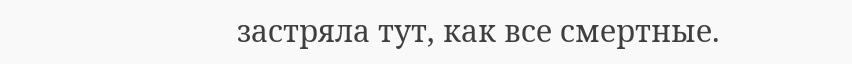застряла тут, как все смертные.